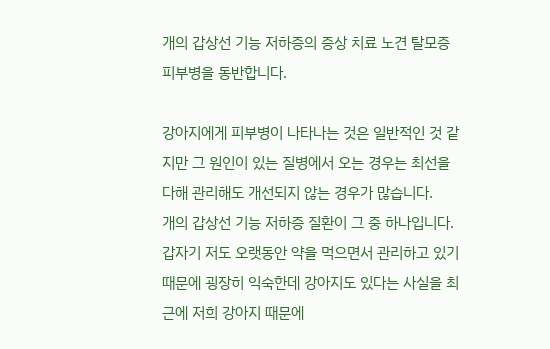개의 갑상선 기능 저하증의 증상 치료 노견 탈모증 피부병을 동반합니다.

강아지에게 피부병이 나타나는 것은 일반적인 것 같지만 그 원인이 있는 질병에서 오는 경우는 최선을 다해 관리해도 개선되지 않는 경우가 많습니다.
개의 갑상선 기능 저하증 질환이 그 중 하나입니다.
갑자기 저도 오랫동안 약을 먹으면서 관리하고 있기 때문에 굉장히 익숙한데 강아지도 있다는 사실을 최근에 저희 강아지 때문에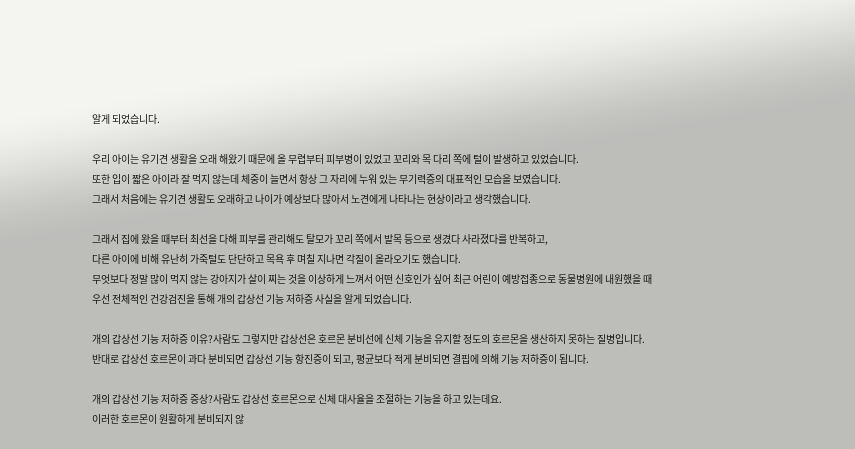알게 되었습니다.

우리 아이는 유기견 생활을 오래 해왔기 때문에 올 무렵부터 피부병이 있었고 꼬리와 목 다리 쪽에 털이 발생하고 있었습니다.
또한 입이 짧은 아이라 잘 먹지 않는데 체중이 늘면서 항상 그 자리에 누워 있는 무기력증의 대표적인 모습을 보였습니다.
그래서 처음에는 유기견 생활도 오래하고 나이가 예상보다 많아서 노견에게 나타나는 현상이라고 생각했습니다.

그래서 집에 왔을 때부터 최선을 다해 피부를 관리해도 탈모가 꼬리 쪽에서 발목 등으로 생겼다 사라졌다를 반복하고,
다른 아이에 비해 유난히 가죽털도 단단하고 목욕 후 며칠 지나면 각질이 올라오기도 했습니다.
무엇보다 정말 많이 먹지 않는 강아지가 살이 찌는 것을 이상하게 느껴서 어떤 신호인가 싶어 최근 어린이 예방접종으로 동물병원에 내원했을 때
우선 전체적인 건강검진을 통해 개의 갑상선 기능 저하증 사실을 알게 되었습니다.

개의 갑상선 기능 저하증 이유?사람도 그렇지만 갑상선은 호르몬 분비선에 신체 기능을 유지할 정도의 호르몬을 생산하지 못하는 질병입니다.
반대로 갑상선 호르몬이 과다 분비되면 갑상선 기능 항진증이 되고, 평균보다 적게 분비되면 결핍에 의해 기능 저하증이 됩니다.

개의 갑상선 기능 저하증 증상?사람도 갑상선 호르몬으로 신체 대사율을 조절하는 기능을 하고 있는데요.
이러한 호르몬이 원활하게 분비되지 않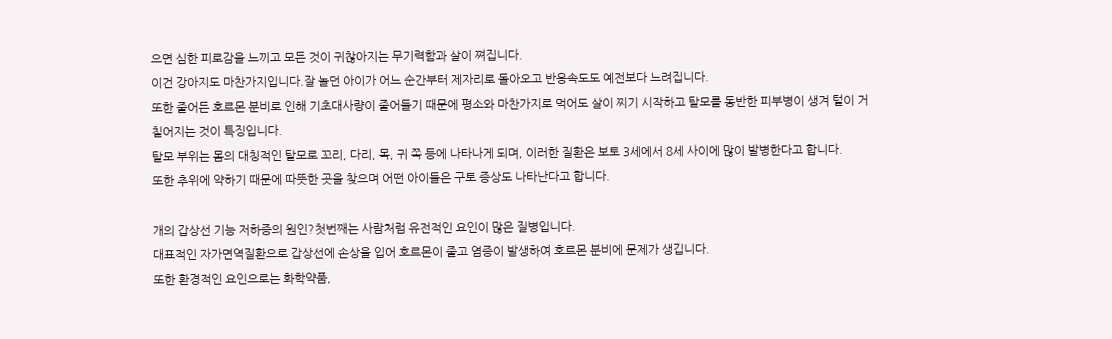으면 심한 피로감을 느끼고 모든 것이 귀찮아지는 무기력함과 살이 쪄집니다.
이건 강아지도 마찬가지입니다.잘 놀던 아이가 어느 순간부터 제자리로 돌아오고 반응속도도 예전보다 느려집니다.
또한 줄어든 호르몬 분비로 인해 기초대사량이 줄어들기 때문에 평소와 마찬가지로 먹어도 살이 찌기 시작하고 탈모를 동반한 피부병이 생겨 털이 거칠어지는 것이 특징입니다.
탈모 부위는 몸의 대칭적인 탈모로 꼬리, 다리, 목, 귀 쪽 등에 나타나게 되며, 이러한 질환은 보토 3세에서 8세 사이에 많이 발병한다고 합니다.
또한 추위에 약하기 때문에 따뜻한 곳을 찾으며 어떤 아이들은 구토 증상도 나타난다고 합니다.

개의 갑상선 기능 저하증의 원인?첫번째는 사람처럼 유전적인 요인이 많은 질병입니다.
대표적인 자가면역질환으로 갑상선에 손상을 입어 호르몬이 줄고 염증이 발생하여 호르몬 분비에 문제가 생깁니다.
또한 환경적인 요인으로는 화학약품,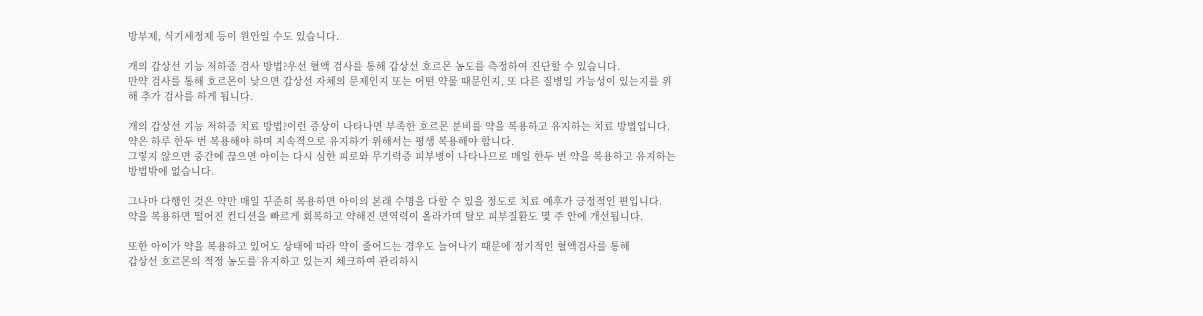방부제, 식기세정제 등이 원인일 수도 있습니다.

개의 갑상선 기능 저하증 검사 방법?우선 혈액 검사를 통해 갑상선 호르몬 농도를 측정하여 진단할 수 있습니다.
만약 검사를 통해 호르몬이 낮으면 갑상선 자체의 문제인지 또는 어떤 약물 때문인지, 또 다른 질병일 가능성이 있는지를 위해 추가 검사를 하게 됩니다.

개의 갑상선 기능 저하증 치료 방법?이런 증상이 나타나면 부족한 호르몬 분비를 약을 복용하고 유지하는 치료 방법입니다.
약은 하루 한두 번 복용해야 하며 지속적으로 유지하기 위해서는 평생 복용해야 합니다.
그렇지 않으면 중간에 끊으면 아이는 다시 심한 피로와 무기력증 피부병이 나타나므로 매일 한두 번 약을 복용하고 유지하는 방법밖에 없습니다.

그나마 다행인 것은 약만 매일 꾸준히 복용하면 아이의 본래 수명을 다할 수 있을 정도로 치료 예후가 긍정적인 편입니다.
약을 복용하면 떨어진 컨디션을 빠르게 회복하고 약해진 면역력이 올라가며 탈모 피부질환도 몇 주 안에 개선됩니다.

또한 아이가 약을 복용하고 있어도 상태에 따라 약이 줄어드는 경우도 늘어나기 때문에 정기적인 혈액검사를 통해
갑상선 호르몬의 적정 농도를 유지하고 있는지 체크하여 관리하시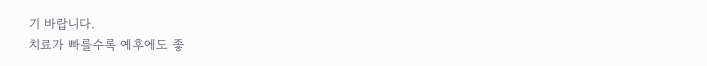기 바랍니다.
치료가 빠를수록 예후에도 좋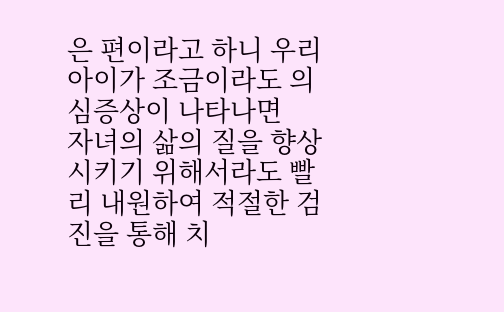은 편이라고 하니 우리 아이가 조금이라도 의심증상이 나타나면
자녀의 삶의 질을 향상시키기 위해서라도 빨리 내원하여 적절한 검진을 통해 치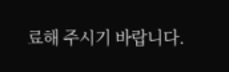료해 주시기 바랍니다.